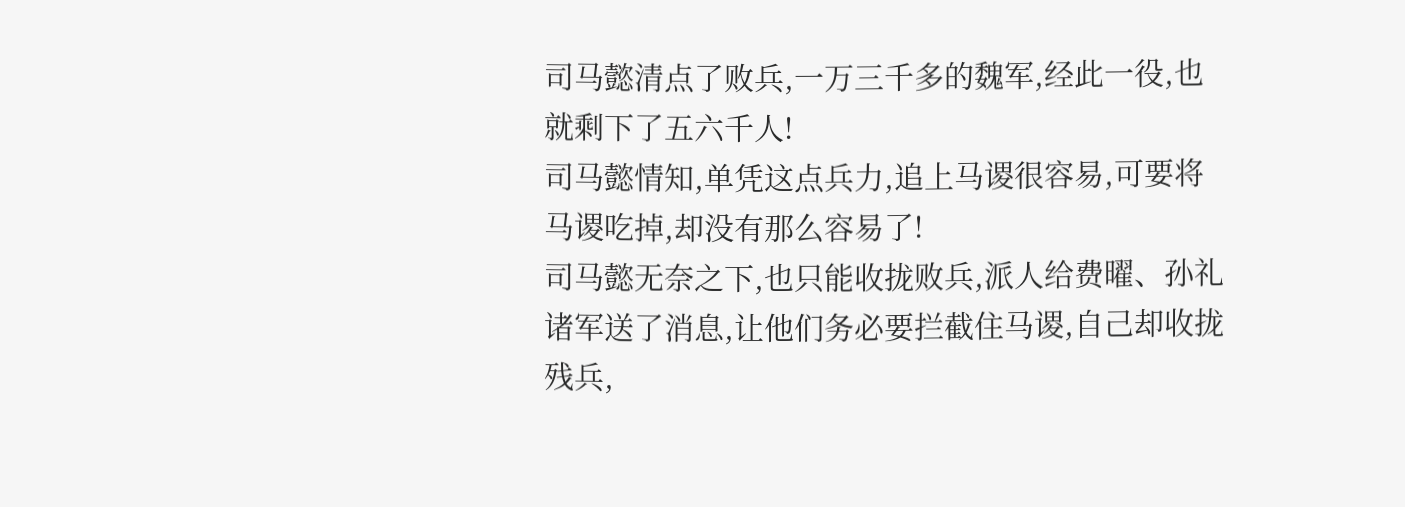司马懿清点了败兵,一万三千多的魏军,经此一役,也就剩下了五六千人!
司马懿情知,单凭这点兵力,追上马谡很容易,可要将马谡吃掉,却没有那么容易了!
司马懿无奈之下,也只能收拢败兵,派人给费曜、孙礼诸军送了消息,让他们务必要拦截住马谡,自己却收拢残兵,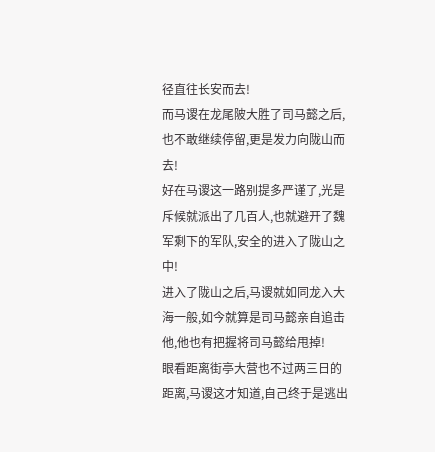径直往长安而去!
而马谡在龙尾陂大胜了司马懿之后,也不敢继续停留,更是发力向陇山而去!
好在马谡这一路别提多严谨了,光是斥候就派出了几百人,也就避开了魏军剩下的军队,安全的进入了陇山之中!
进入了陇山之后,马谡就如同龙入大海一般,如今就算是司马懿亲自追击他,他也有把握将司马懿给甩掉!
眼看距离街亭大营也不过两三日的距离,马谡这才知道,自己终于是逃出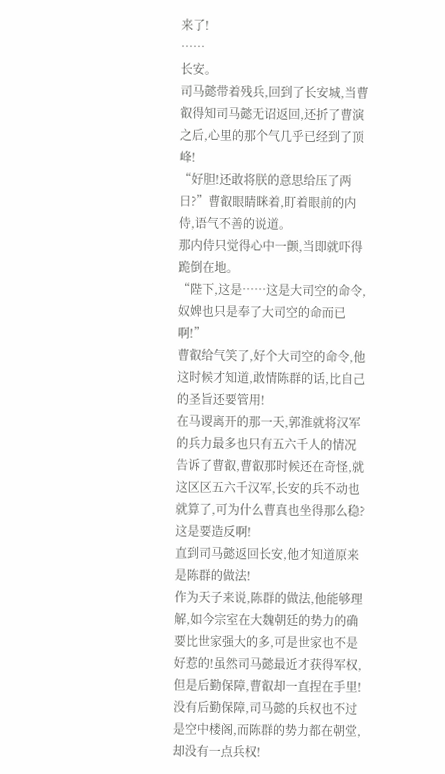来了!
……
长安。
司马懿带着残兵,回到了长安城,当曹叡得知司马懿无诏返回,还折了曹演之后,心里的那个气几乎已经到了顶峰!
“好胆!还敢将朕的意思给压了两日?”曹叡眼睛眯着,盯着眼前的内侍,语气不善的说道。
那内侍只觉得心中一颤,当即就吓得跪倒在地。
“陛下,这是……这是大司空的命令,奴婢也只是奉了大司空的命而已啊!”
曹叡给气笑了,好个大司空的命令,他这时候才知道,敢情陈群的话,比自己的圣旨还要管用!
在马谡离开的那一天,郭淮就将汉军的兵力最多也只有五六千人的情况告诉了曹叡,曹叡那时候还在奇怪,就这区区五六千汉军,长安的兵不动也就算了,可为什么曹真也坐得那么稳?
这是要造反啊!
直到司马懿返回长安,他才知道原来是陈群的做法!
作为天子来说,陈群的做法,他能够理解,如今宗室在大魏朝廷的势力的确要比世家强大的多,可是世家也不是好惹的!虽然司马懿最近才获得军权,但是后勤保障,曹叡却一直捏在手里!
没有后勤保障,司马懿的兵权也不过是空中楼阁,而陈群的势力都在朝堂,却没有一点兵权!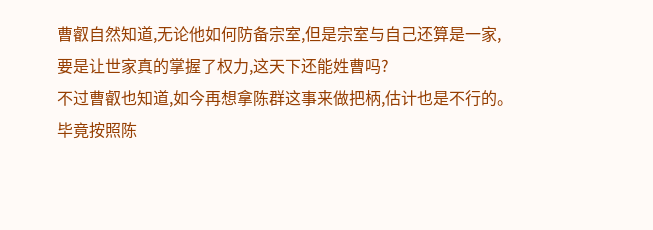曹叡自然知道,无论他如何防备宗室,但是宗室与自己还算是一家,要是让世家真的掌握了权力,这天下还能姓曹吗?
不过曹叡也知道,如今再想拿陈群这事来做把柄,估计也是不行的。
毕竟按照陈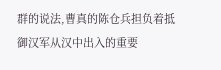群的说法,曹真的陈仓兵担负着抵御汉军从汉中出入的重要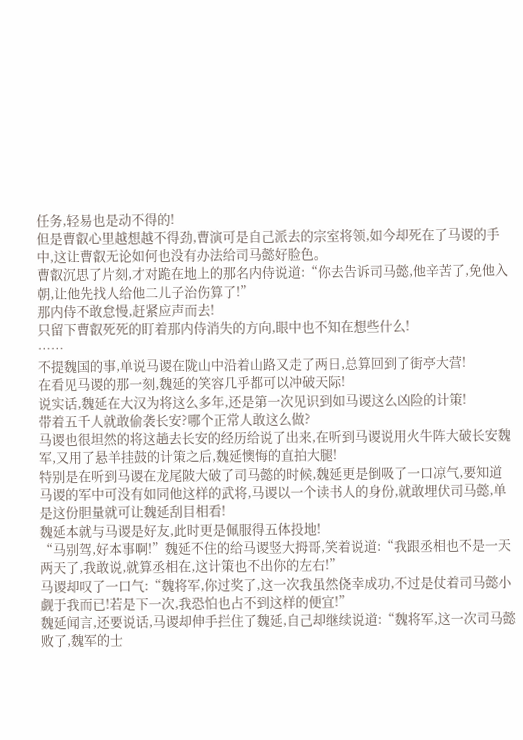任务,轻易也是动不得的!
但是曹叡心里越想越不得劲,曹演可是自己派去的宗室将领,如今却死在了马谡的手中,这让曹叡无论如何也没有办法给司马懿好脸色。
曹叡沉思了片刻,才对跪在地上的那名内侍说道:“你去告诉司马懿,他辛苦了,免他入朝,让他先找人给他二儿子治伤算了!”
那内侍不敢怠慢,赶紧应声而去!
只留下曹叡死死的盯着那内侍消失的方向,眼中也不知在想些什么!
……
不提魏国的事,单说马谡在陇山中沿着山路又走了两日,总算回到了街亭大营!
在看见马谡的那一刻,魏延的笑容几乎都可以冲破天际!
说实话,魏延在大汉为将这么多年,还是第一次见识到如马谡这么凶险的计策!
带着五千人就敢偷袭长安?哪个正常人敢这么做?
马谡也很坦然的将这趟去长安的经历给说了出来,在听到马谡说用火牛阵大破长安魏军,又用了悬羊挂鼓的计策之后,魏延懊悔的直拍大腿!
特别是在听到马谡在龙尾陂大破了司马懿的时候,魏延更是倒吸了一口凉气,要知道马谡的军中可没有如同他这样的武将,马谡以一个读书人的身份,就敢埋伏司马懿,单是这份胆量就可让魏延刮目相看!
魏延本就与马谡是好友,此时更是佩服得五体投地!
“马别驾,好本事啊!”魏延不住的给马谡竖大拇哥,笑着说道:“我跟丞相也不是一天两天了,我敢说,就算丞相在,这计策也不出你的左右!”
马谡却叹了一口气:“魏将军,你过奖了,这一次我虽然侥幸成功,不过是仗着司马懿小觑于我而已!若是下一次,我恐怕也占不到这样的便宜!”
魏延闻言,还要说话,马谡却伸手拦住了魏延,自己却继续说道:“魏将军,这一次司马懿败了,魏军的士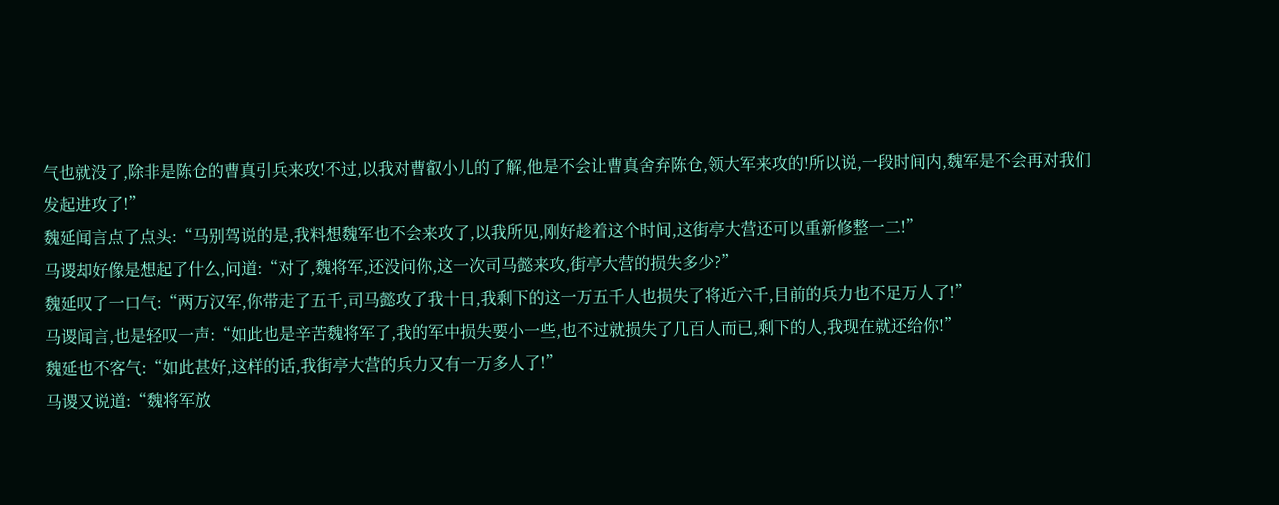气也就没了,除非是陈仓的曹真引兵来攻!不过,以我对曹叡小儿的了解,他是不会让曹真舍弃陈仓,领大军来攻的!所以说,一段时间内,魏军是不会再对我们发起进攻了!”
魏延闻言点了点头:“马别驾说的是,我料想魏军也不会来攻了,以我所见,刚好趁着这个时间,这街亭大营还可以重新修整一二!”
马谡却好像是想起了什么,问道:“对了,魏将军,还没问你,这一次司马懿来攻,街亭大营的损失多少?”
魏延叹了一口气:“两万汉军,你带走了五千,司马懿攻了我十日,我剩下的这一万五千人也损失了将近六千,目前的兵力也不足万人了!”
马谡闻言,也是轻叹一声:“如此也是辛苦魏将军了,我的军中损失要小一些,也不过就损失了几百人而已,剩下的人,我现在就还给你!”
魏延也不客气:“如此甚好,这样的话,我街亭大营的兵力又有一万多人了!”
马谡又说道:“魏将军放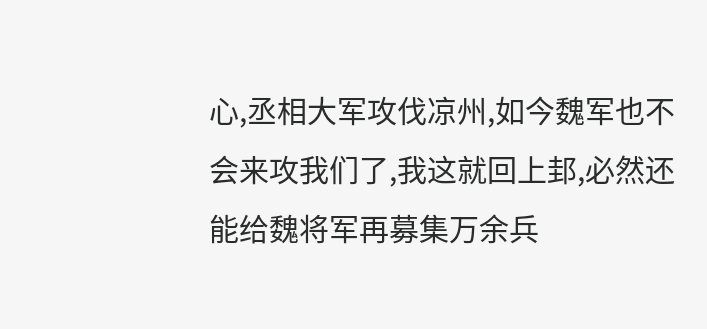心,丞相大军攻伐凉州,如今魏军也不会来攻我们了,我这就回上邽,必然还能给魏将军再募集万余兵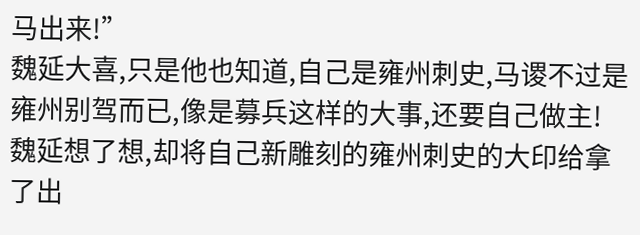马出来!”
魏延大喜,只是他也知道,自己是雍州刺史,马谡不过是雍州别驾而已,像是募兵这样的大事,还要自己做主!
魏延想了想,却将自己新雕刻的雍州刺史的大印给拿了出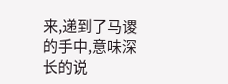来,递到了马谡的手中,意味深长的说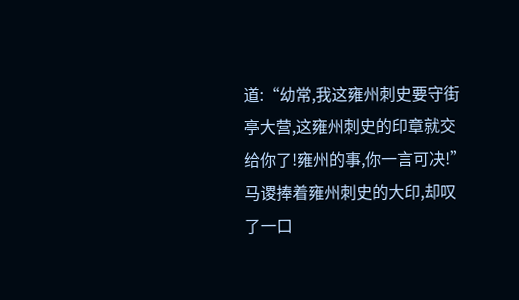道:“幼常,我这雍州刺史要守街亭大营,这雍州刺史的印章就交给你了!雍州的事,你一言可决!”
马谡捧着雍州刺史的大印,却叹了一口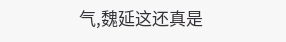气,魏延这还真是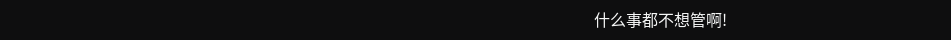什么事都不想管啊!